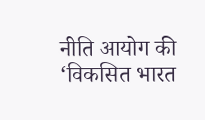नीति आयोग की ‘विकसित भारत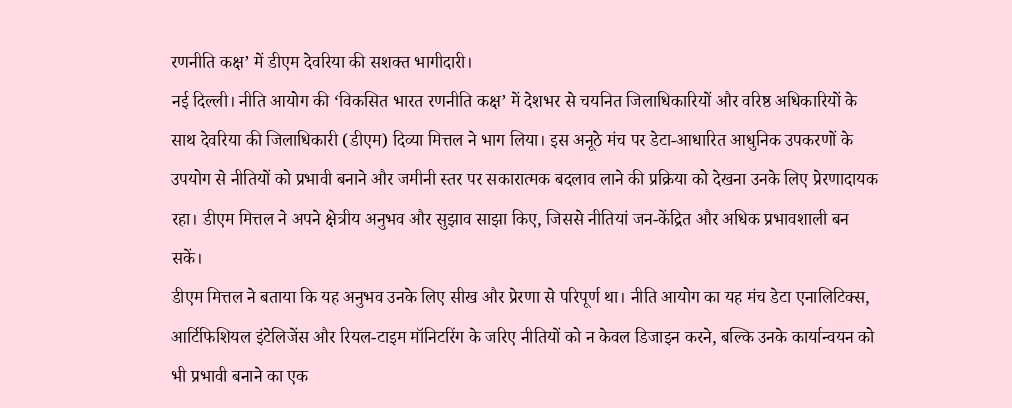रणनीति कक्ष’ में डीएम देवरिया की सशक्त भागीदारी।
नई दिल्ली। नीति आयोग की ‘विकसित भारत रणनीति कक्ष’ में देशभर से चयनित जिलाधिकारियों और वरिष्ठ अधिकारियों के साथ देवरिया की जिलाधिकारी (डीएम) दिव्या मित्तल ने भाग लिया। इस अनूठे मंच पर डेटा-आधारित आधुनिक उपकरणों के उपयोग से नीतियों को प्रभावी बनाने और जमीनी स्तर पर सकारात्मक बदलाव लाने की प्रक्रिया को देखना उनके लिए प्रेरणादायक रहा। डीएम मित्तल ने अपने क्षेत्रीय अनुभव और सुझाव साझा किए, जिससे नीतियां जन-केंद्रित और अधिक प्रभावशाली बन सकें।
डीएम मित्तल ने बताया कि यह अनुभव उनके लिए सीख और प्रेरणा से परिपूर्ण था। नीति आयोग का यह मंच डेटा एनालिटिक्स, आर्टिफिशियल इंटेलिजेंस और रियल-टाइम मॉनिटरिंग के जरिए नीतियों को न केवल डिजाइन करने, बल्कि उनके कार्यान्वयन को भी प्रभावी बनाने का एक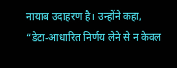नायाब उदाहरण है। उन्होंने कहा, “डेटा-आधारित निर्णय लेने से न केवल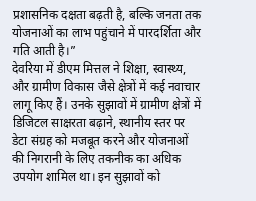प्रशासनिक दक्षता बढ़ती है, बल्कि जनता तक योजनाओं का लाभ पहुंचाने में पारदर्शिता और गति आती है।”
देवरिया में डीएम मित्तल ने शिक्षा, स्वास्थ्य, और ग्रामीण विकास जैसे क्षेत्रों में कई नवाचार लागू किए हैं। उनके सुझावों में ग्रामीण क्षेत्रों में डिजिटल साक्षरता बढ़ाने, स्थानीय स्तर पर डेटा संग्रह को मजबूत करने और योजनाओं की निगरानी के लिए तकनीक का अधिक उपयोग शामिल था। इन सुझावों को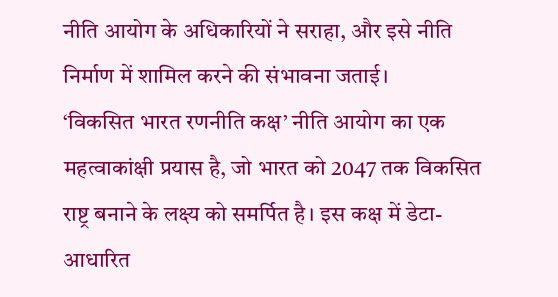नीति आयोग के अधिकारियों ने सराहा, और इसे नीति निर्माण में शामिल करने की संभावना जताई।
‘विकसित भारत रणनीति कक्ष’ नीति आयोग का एक महत्वाकांक्षी प्रयास है, जो भारत को 2047 तक विकसित राष्ट्र बनाने के लक्ष्य को समर्पित है। इस कक्ष में डेटा-आधारित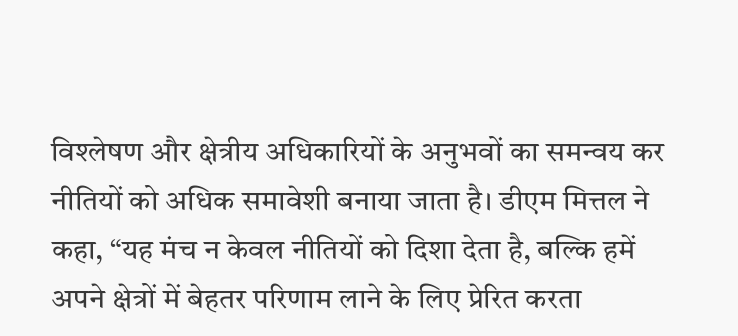विश्लेषण और क्षेत्रीय अधिकारियों के अनुभवों का समन्वय कर नीतियों को अधिक समावेशी बनाया जाता है। डीएम मित्तल ने कहा, “यह मंच न केवल नीतियों को दिशा देता है, बल्कि हमें अपने क्षेत्रों में बेहतर परिणाम लाने के लिए प्रेरित करता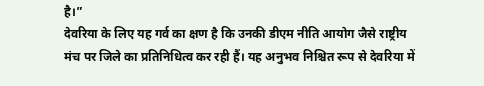है।”
देवरिया के लिए यह गर्व का क्षण है कि उनकी डीएम नीति आयोग जैसे राष्ट्रीय मंच पर जिले का प्रतिनिधित्व कर रही हैं। यह अनुभव निश्चित रूप से देवरिया में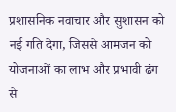प्रशासनिक नवाचार और सुशासन को नई गति देगा, जिससे आमजन को योजनाओं का लाभ और प्रभावी ढंग से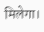मिलेगा।